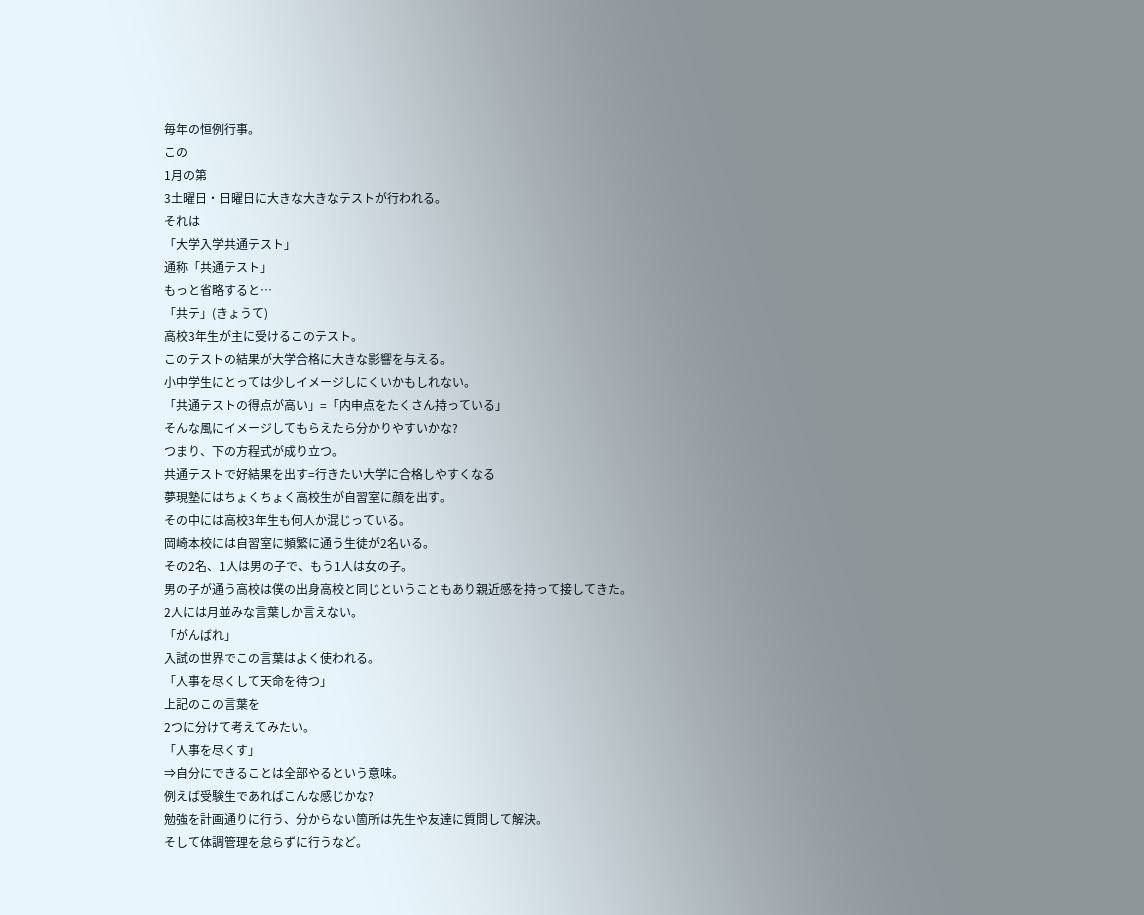毎年の恒例行事。
この
1月の第
3土曜日・日曜日に大きな大きなテストが行われる。
それは
「大学入学共通テスト」
通称「共通テスト」
もっと省略すると…
「共テ」(きょうて)
高校3年生が主に受けるこのテスト。
このテストの結果が大学合格に大きな影響を与える。
小中学生にとっては少しイメージしにくいかもしれない。
「共通テストの得点が高い」=「内申点をたくさん持っている」
そんな風にイメージしてもらえたら分かりやすいかな?
つまり、下の方程式が成り立つ。
共通テストで好結果を出す=行きたい大学に合格しやすくなる
夢現塾にはちょくちょく高校生が自習室に顔を出す。
その中には高校3年生も何人か混じっている。
岡崎本校には自習室に頻繁に通う生徒が2名いる。
その2名、1人は男の子で、もう1人は女の子。
男の子が通う高校は僕の出身高校と同じということもあり親近感を持って接してきた。
2人には月並みな言葉しか言えない。
「がんばれ」
入試の世界でこの言葉はよく使われる。
「人事を尽くして天命を待つ」
上記のこの言葉を
2つに分けて考えてみたい。
「人事を尽くす」
⇒自分にできることは全部やるという意味。
例えば受験生であればこんな感じかな?
勉強を計画通りに行う、分からない箇所は先生や友達に質問して解決。
そして体調管理を怠らずに行うなど。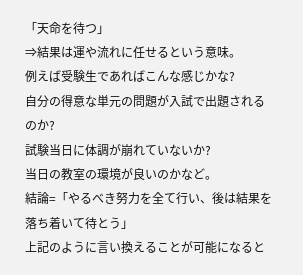「天命を待つ」
⇒結果は運や流れに任せるという意味。
例えば受験生であればこんな感じかな?
自分の得意な単元の問題が入試で出題されるのか?
試験当日に体調が崩れていないか?
当日の教室の環境が良いのかなど。
結論=「やるべき努力を全て行い、後は結果を落ち着いて待とう」
上記のように言い換えることが可能になると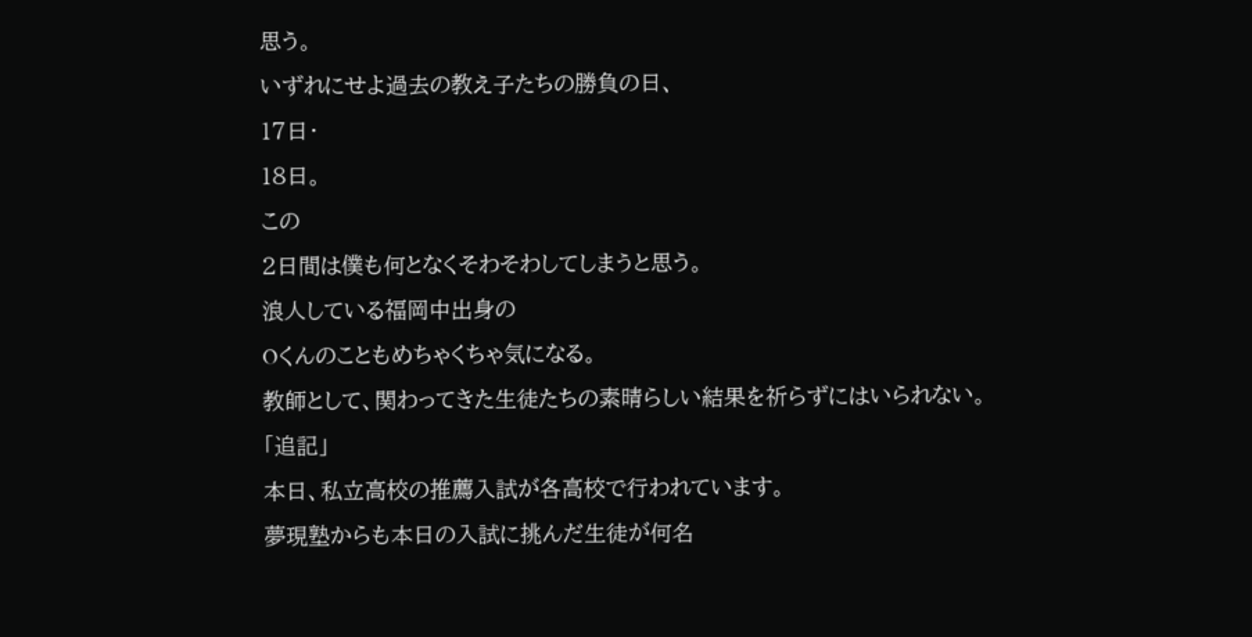思う。
いずれにせよ過去の教え子たちの勝負の日、
17日・
18日。
この
2日間は僕も何となくそわそわしてしまうと思う。
浪人している福岡中出身の
Oくんのこともめちゃくちゃ気になる。
教師として、関わってきた生徒たちの素晴らしい結果を祈らずにはいられない。
「追記」
本日、私立高校の推薦入試が各高校で行われています。
夢現塾からも本日の入試に挑んだ生徒が何名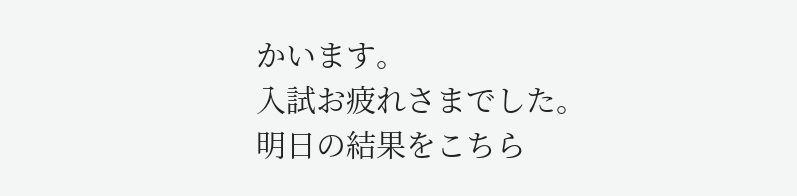かいます。
入試お疲れさまでした。
明日の結果をこちら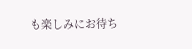も楽しみにお待ち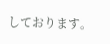しております。